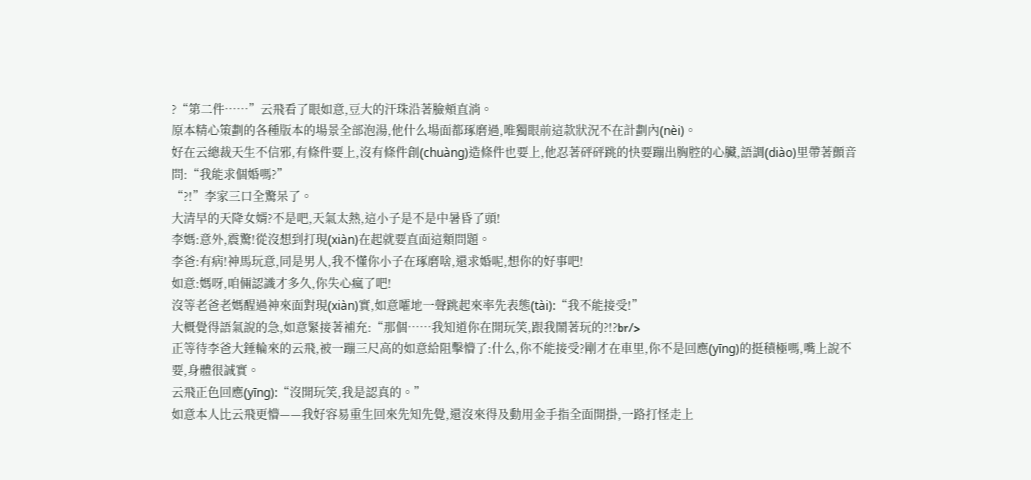?“第二件……”云飛看了眼如意,豆大的汗珠沿著臉頰直淌。
原本精心策劃的各種版本的場景全部泡湯,他什么場面都琢磨過,唯獨眼前這款狀況不在計劃內(nèi)。
好在云總裁天生不信邪,有條件要上,沒有條件創(chuàng)造條件也要上,他忍著砰砰跳的快要蹦出胸腔的心臟,語調(diào)里帶著顫音問:“我能求個婚嗎?”
“?!”李家三口全驚呆了。
大清早的天降女婿?不是吧,天氣太熱,這小子是不是中暑昏了頭!
李媽:意外,震驚!從沒想到打現(xiàn)在起就要直面這類問題。
李爸:有病!神馬玩意,同是男人,我不懂你小子在琢磨啥,還求婚呢,想你的好事吧!
如意:媽呀,咱倆認識才多久,你失心瘋了吧!
沒等老爸老媽醒過神來面對現(xiàn)實,如意嚯地一聲跳起來率先表態(tài):“我不能接受!”
大概覺得語氣說的急,如意緊接著補充:“那個……我知道你在開玩笑,跟我鬧著玩的?!?br/>
正等待李爸大錘輪來的云飛,被一蹦三尺高的如意給阻擊懵了:什么,你不能接受?剛才在車里,你不是回應(yīng)的挺積極嗎,嘴上說不要,身體很誠實。
云飛正色回應(yīng):“沒開玩笑,我是認真的。”
如意本人比云飛更懵——我好容易重生回來先知先覺,還沒來得及動用金手指全面開掛,一路打怪走上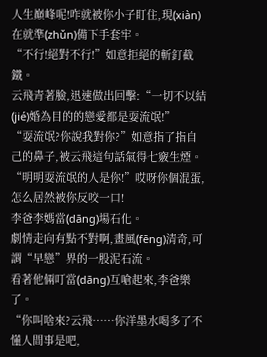人生巔峰呢!咋就被你小子盯住,現(xiàn)在就準(zhǔn)備下手套牢。
“不行!絕對不行!”如意拒絕的斬釘截鐵。
云飛青著臉,迅速做出回擊:“一切不以結(jié)婚為目的的戀愛都是耍流氓!”
“耍流氓?你說我對你?”如意指了指自己的鼻子,被云飛這句話氣得七竅生煙。
“明明耍流氓的人是你!”哎呀你個混蛋,怎么居然被你反咬一口!
李爸李媽當(dāng)場石化。
劇情走向有點不對啊,畫風(fēng)清奇,可謂“早戀”界的一股泥石流。
看著他倆叮當(dāng)互嗆起來,李爸樂了。
“你叫啥來?云飛……你洋墨水喝多了不懂人間事是吧,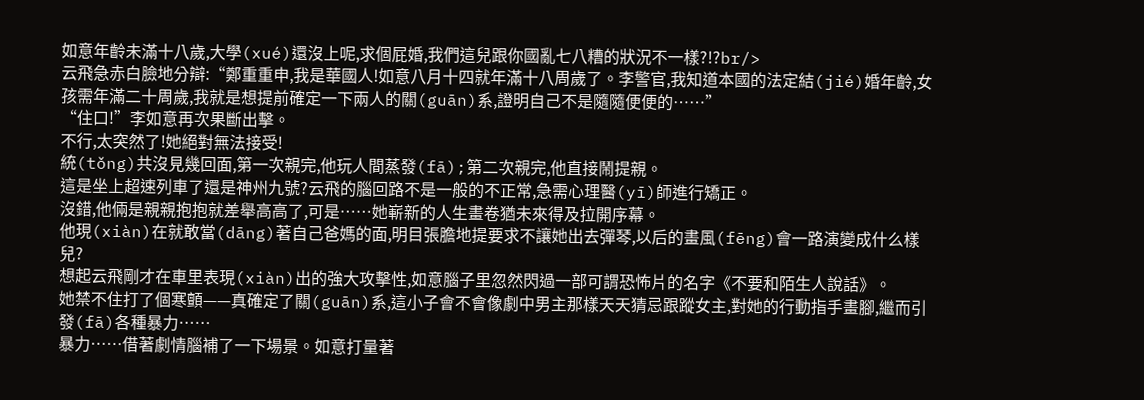如意年齡未滿十八歲,大學(xué)還沒上呢,求個屁婚,我們這兒跟你國亂七八糟的狀況不一樣?!?br/>
云飛急赤白臉地分辯:“鄭重重申,我是華國人!如意八月十四就年滿十八周歲了。李警官,我知道本國的法定結(jié)婚年齡,女孩需年滿二十周歲,我就是想提前確定一下兩人的關(guān)系,證明自己不是隨隨便便的……”
“住口!”李如意再次果斷出擊。
不行,太突然了!她絕對無法接受!
統(tǒng)共沒見幾回面,第一次親完,他玩人間蒸發(fā);第二次親完,他直接鬧提親。
這是坐上超速列車了還是神州九號?云飛的腦回路不是一般的不正常,急需心理醫(yī)師進行矯正。
沒錯,他倆是親親抱抱就差舉高高了,可是……她嶄新的人生畫卷猶未來得及拉開序幕。
他現(xiàn)在就敢當(dāng)著自己爸媽的面,明目張膽地提要求不讓她出去彈琴,以后的畫風(fēng)會一路演變成什么樣兒?
想起云飛剛才在車里表現(xiàn)出的強大攻擊性,如意腦子里忽然閃過一部可謂恐怖片的名字《不要和陌生人說話》。
她禁不住打了個寒顫——真確定了關(guān)系,這小子會不會像劇中男主那樣天天猜忌跟蹤女主,對她的行動指手畫腳,繼而引發(fā)各種暴力……
暴力……借著劇情腦補了一下場景。如意打量著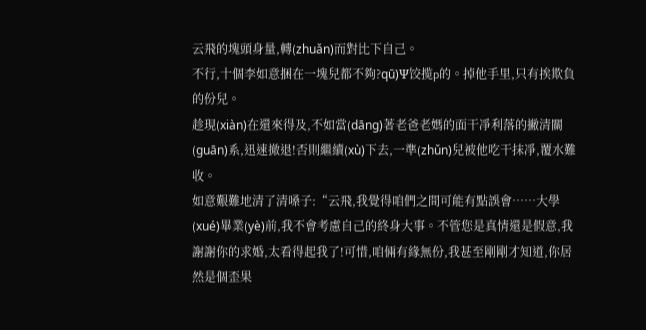云飛的塊頭身量,轉(zhuǎn)而對比下自己。
不行,十個李如意捆在一塊兒都不夠?qū)Ψ饺揽p的。掉他手里,只有挨欺負的份兒。
趁現(xiàn)在還來得及,不如當(dāng)著老爸老媽的面干凈利落的撇清關(guān)系,迅速撤退!否則繼續(xù)下去,一準(zhǔn)兒被他吃干抹凈,覆水難收。
如意艱難地清了清嗓子:“云飛,我覺得咱們之間可能有點誤會……大學(xué)畢業(yè)前,我不會考慮自己的終身大事。不管您是真情還是假意,我謝謝你的求婚,太看得起我了!可惜,咱倆有緣無份,我甚至剛剛才知道,你居然是個歪果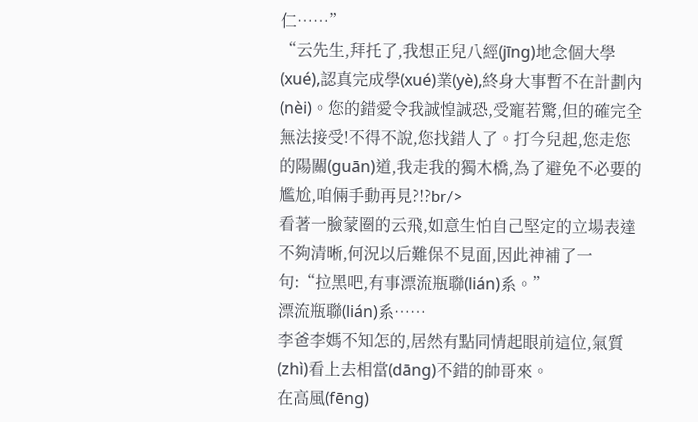仁……”
“云先生,拜托了,我想正兒八經(jīng)地念個大學(xué),認真完成學(xué)業(yè),終身大事暫不在計劃內(nèi)。您的錯愛令我誠惶誠恐,受寵若驚,但的確完全無法接受!不得不說,您找錯人了。打今兒起,您走您的陽關(guān)道,我走我的獨木橋,為了避免不必要的尷尬,咱倆手動再見?!?br/>
看著一臉蒙圈的云飛,如意生怕自己堅定的立場表達不夠清晰,何況以后難保不見面,因此神補了一句:“拉黑吧,有事漂流瓶聯(lián)系。”
漂流瓶聯(lián)系……
李爸李媽不知怎的,居然有點同情起眼前這位,氣質(zhì)看上去相當(dāng)不錯的帥哥來。
在高風(fēng)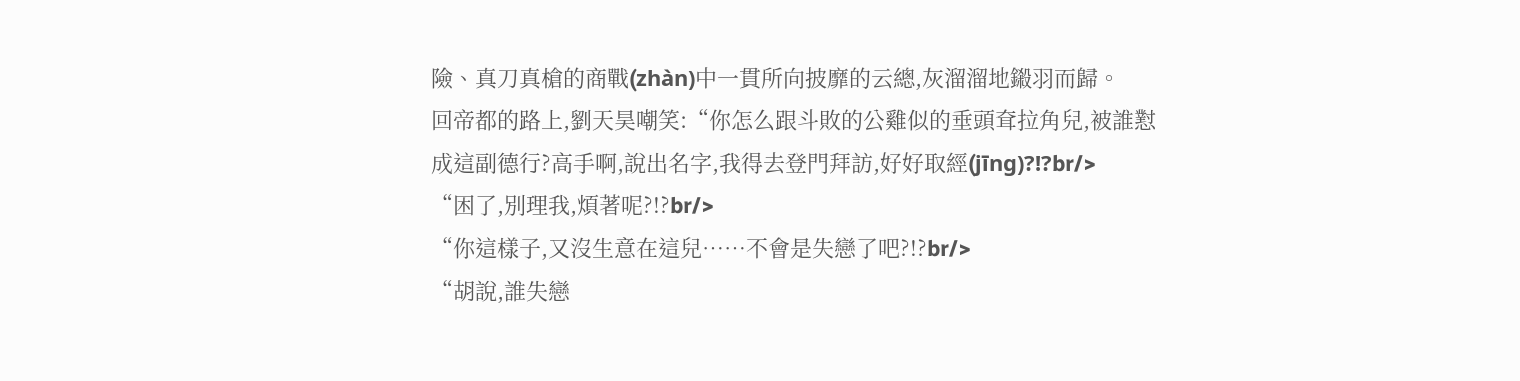險、真刀真槍的商戰(zhàn)中一貫所向披靡的云總,灰溜溜地鎩羽而歸。
回帝都的路上,劉天昊嘲笑:“你怎么跟斗敗的公雞似的垂頭耷拉角兒,被誰懟成這副德行?高手啊,說出名字,我得去登門拜訪,好好取經(jīng)?!?br/>
“困了,別理我,煩著呢?!?br/>
“你這樣子,又沒生意在這兒……不會是失戀了吧?!?br/>
“胡說,誰失戀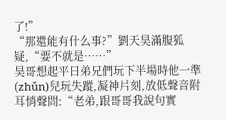了!”
“那還能有什么事?”劉天昊滿腹狐疑,“要不就是……”
昊哥想起平日弟兄們玩下半場時他一準(zhǔn)兒玩失蹤,凝神片刻,放低聲音附耳悄聲問:“老弟,跟哥哥我說句實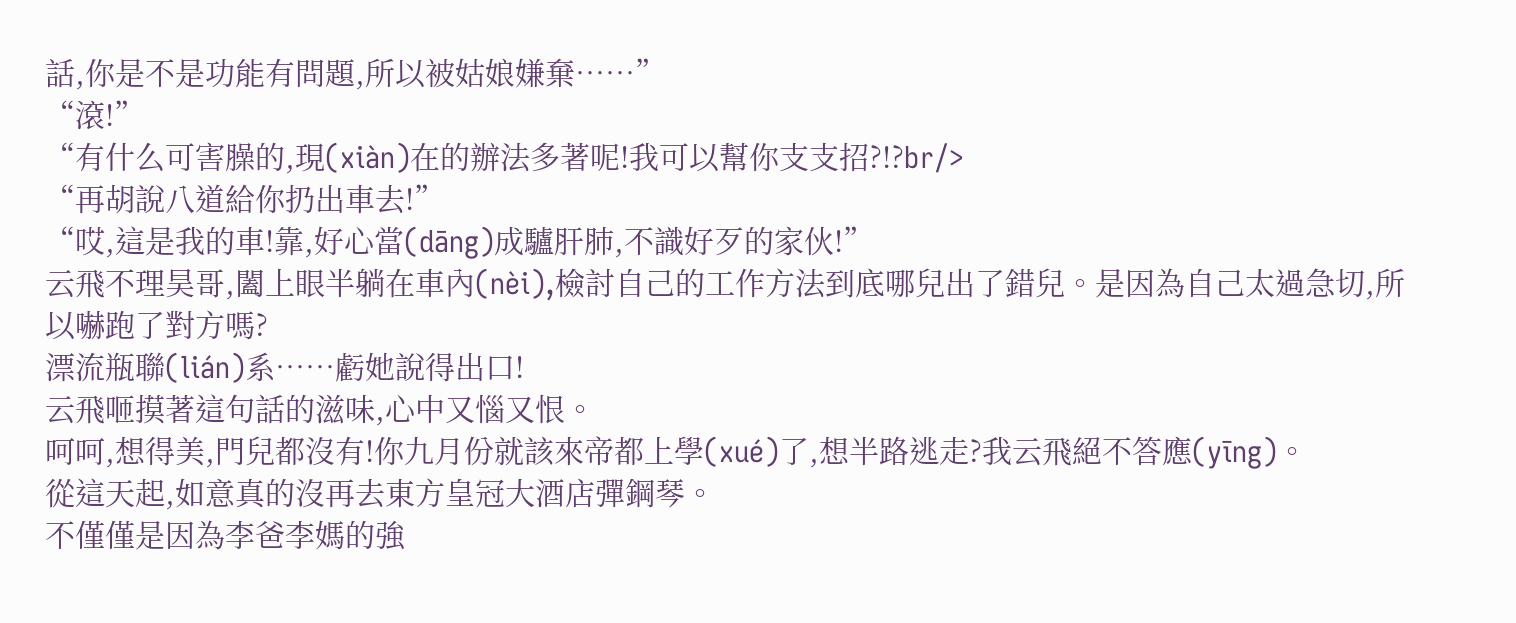話,你是不是功能有問題,所以被姑娘嫌棄……”
“滾!”
“有什么可害臊的,現(xiàn)在的辦法多著呢!我可以幫你支支招?!?br/>
“再胡說八道給你扔出車去!”
“哎,這是我的車!靠,好心當(dāng)成驢肝肺,不識好歹的家伙!”
云飛不理昊哥,闔上眼半躺在車內(nèi),檢討自己的工作方法到底哪兒出了錯兒。是因為自己太過急切,所以嚇跑了對方嗎?
漂流瓶聯(lián)系……虧她說得出口!
云飛咂摸著這句話的滋味,心中又惱又恨。
呵呵,想得美,門兒都沒有!你九月份就該來帝都上學(xué)了,想半路逃走?我云飛絕不答應(yīng)。
從這天起,如意真的沒再去東方皇冠大酒店彈鋼琴。
不僅僅是因為李爸李媽的強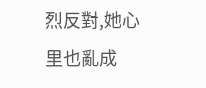烈反對,她心里也亂成